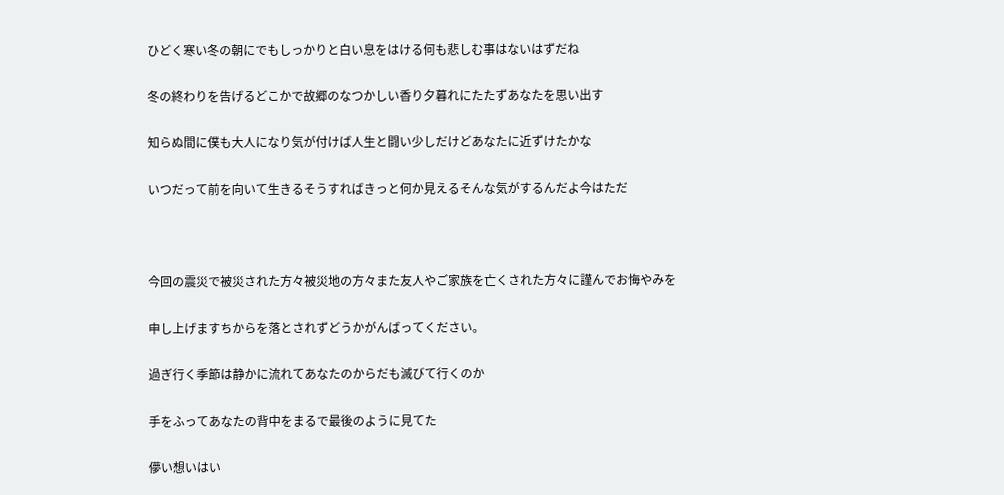ひどく寒い冬の朝にでもしっかりと白い息をはける何も悲しむ事はないはずだね

冬の終わりを告げるどこかで故郷のなつかしい香り夕暮れにたたずあなたを思い出す

知らぬ間に僕も大人になり気が付けば人生と闘い少しだけどあなたに近ずけたかな

いつだって前を向いて生きるそうすればきっと何か見えるそんな気がするんだよ今はただ



今回の震災で被災された方々被災地の方々また友人やご家族を亡くされた方々に謹んでお悔やみを

申し上げますちからを落とされずどうかがんばってください。

過ぎ行く季節は静かに流れてあなたのからだも滅びて行くのか

手をふってあなたの背中をまるで最後のように見てた

儚い想いはい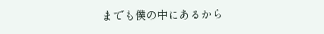までも僕の中にあるから